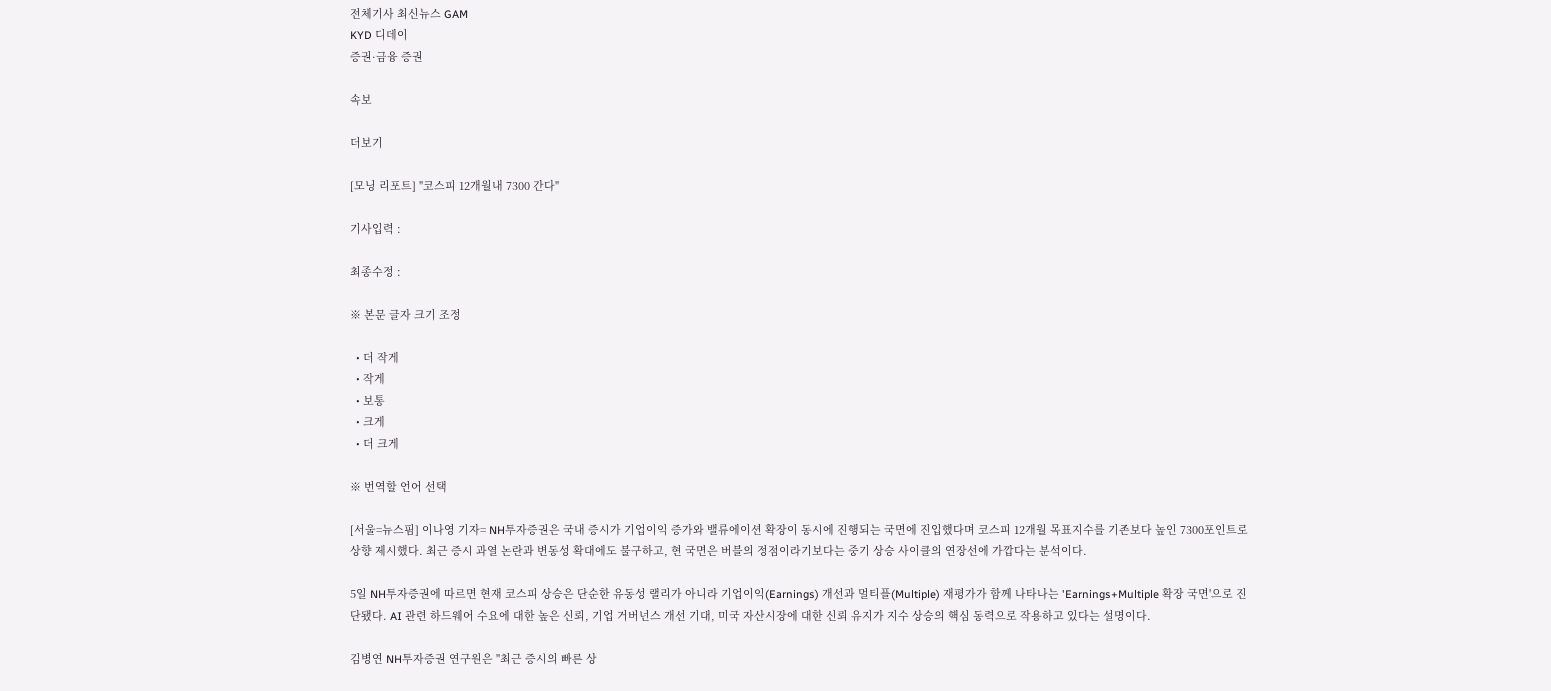전체기사 최신뉴스 GAM
KYD 디데이
증권·금융 증권

속보

더보기

[모닝 리포트] "코스피 12개월내 7300 간다"

기사입력 :

최종수정 :

※ 본문 글자 크기 조정

  • 더 작게
  • 작게
  • 보통
  • 크게
  • 더 크게

※ 번역할 언어 선택

[서울=뉴스핌] 이나영 기자= NH투자증권은 국내 증시가 기업이익 증가와 밸류에이션 확장이 동시에 진행되는 국면에 진입했다며 코스피 12개월 목표지수를 기존보다 높인 7300포인트로 상향 제시했다. 최근 증시 과열 논란과 변동성 확대에도 불구하고, 현 국면은 버블의 정점이라기보다는 중기 상승 사이클의 연장선에 가깝다는 분석이다.

5일 NH투자증권에 따르면 현재 코스피 상승은 단순한 유동성 랠리가 아니라 기업이익(Earnings) 개선과 멀티플(Multiple) 재평가가 함께 나타나는 'Earnings+Multiple 확장 국면'으로 진단됐다. AI 관련 하드웨어 수요에 대한 높은 신뢰, 기업 거버넌스 개선 기대, 미국 자산시장에 대한 신뢰 유지가 지수 상승의 핵심 동력으로 작용하고 있다는 설명이다.

김병연 NH투자증권 연구원은 "최근 증시의 빠른 상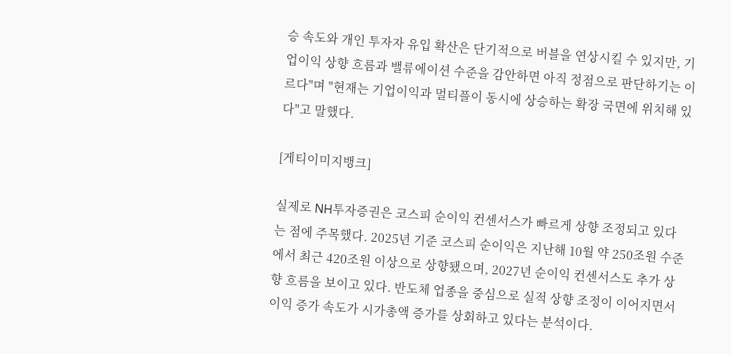승 속도와 개인 투자자 유입 확산은 단기적으로 버블을 연상시킬 수 있지만, 기업이익 상향 흐름과 밸류에이션 수준을 감안하면 아직 정점으로 판단하기는 이르다"며 "현재는 기업이익과 멀티플이 동시에 상승하는 확장 국면에 위치해 있다"고 말했다.

[게티이미지뱅크]

실제로 NH투자증권은 코스피 순이익 컨센서스가 빠르게 상향 조정되고 있다는 점에 주목했다. 2025년 기준 코스피 순이익은 지난해 10월 약 250조원 수준에서 최근 420조원 이상으로 상향됐으며, 2027년 순이익 컨센서스도 추가 상향 흐름을 보이고 있다. 반도체 업종을 중심으로 실적 상향 조정이 이어지면서 이익 증가 속도가 시가총액 증가를 상회하고 있다는 분석이다.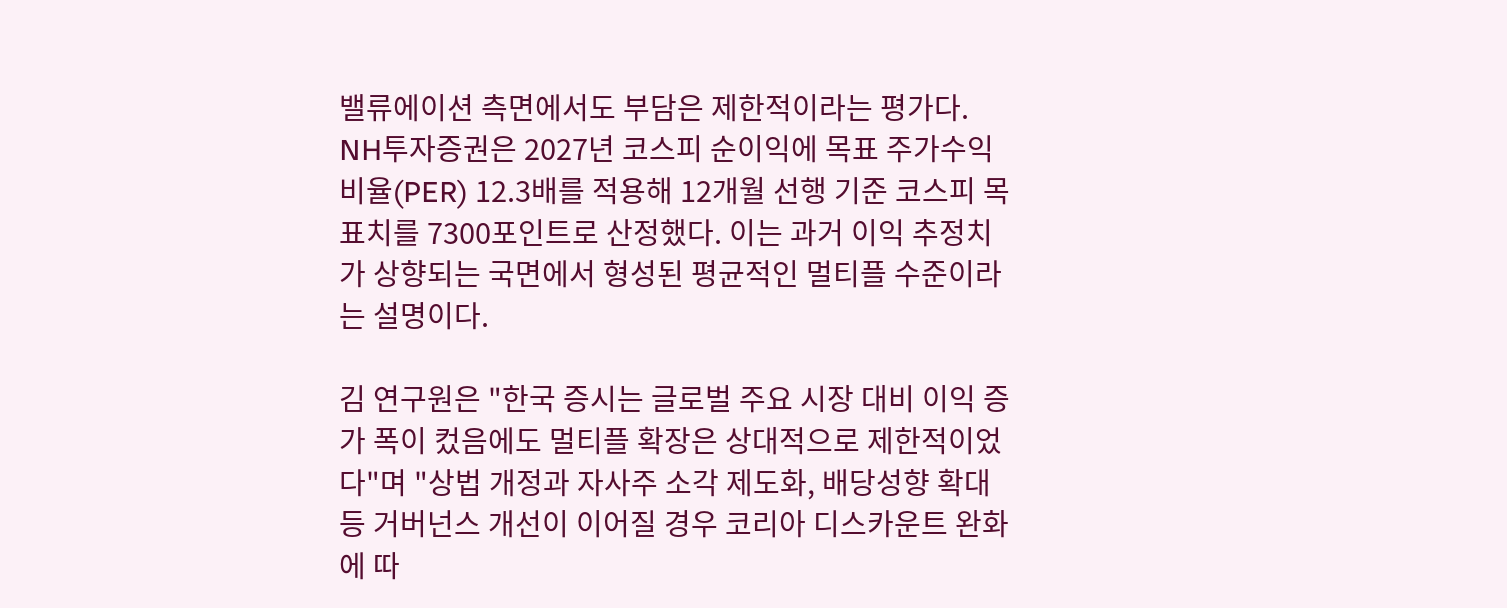밸류에이션 측면에서도 부담은 제한적이라는 평가다. NH투자증권은 2027년 코스피 순이익에 목표 주가수익비율(PER) 12.3배를 적용해 12개월 선행 기준 코스피 목표치를 7300포인트로 산정했다. 이는 과거 이익 추정치가 상향되는 국면에서 형성된 평균적인 멀티플 수준이라는 설명이다.

김 연구원은 "한국 증시는 글로벌 주요 시장 대비 이익 증가 폭이 컸음에도 멀티플 확장은 상대적으로 제한적이었다"며 "상법 개정과 자사주 소각 제도화, 배당성향 확대 등 거버넌스 개선이 이어질 경우 코리아 디스카운트 완화에 따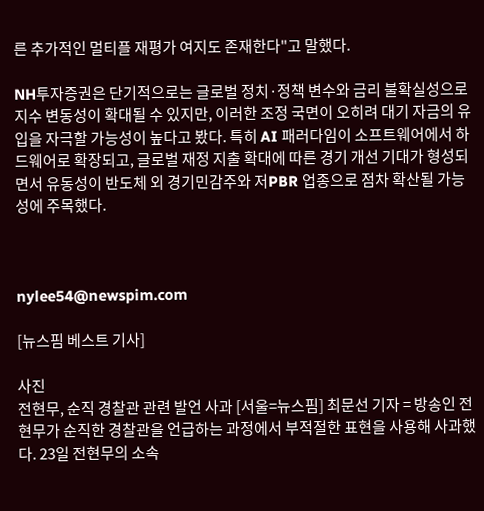른 추가적인 멀티플 재평가 여지도 존재한다"고 말했다.

NH투자증권은 단기적으로는 글로벌 정치·정책 변수와 금리 불확실성으로 지수 변동성이 확대될 수 있지만, 이러한 조정 국면이 오히려 대기 자금의 유입을 자극할 가능성이 높다고 봤다. 특히 AI 패러다임이 소프트웨어에서 하드웨어로 확장되고, 글로벌 재정 지출 확대에 따른 경기 개선 기대가 형성되면서 유동성이 반도체 외 경기민감주와 저PBR 업종으로 점차 확산될 가능성에 주목했다.



nylee54@newspim.com

[뉴스핌 베스트 기사]

사진
전현무, 순직 경찰관 관련 발언 사과 [서울=뉴스핌] 최문선 기자 = 방송인 전현무가 순직한 경찰관을 언급하는 과정에서 부적절한 표현을 사용해 사과했다. 23일 전현무의 소속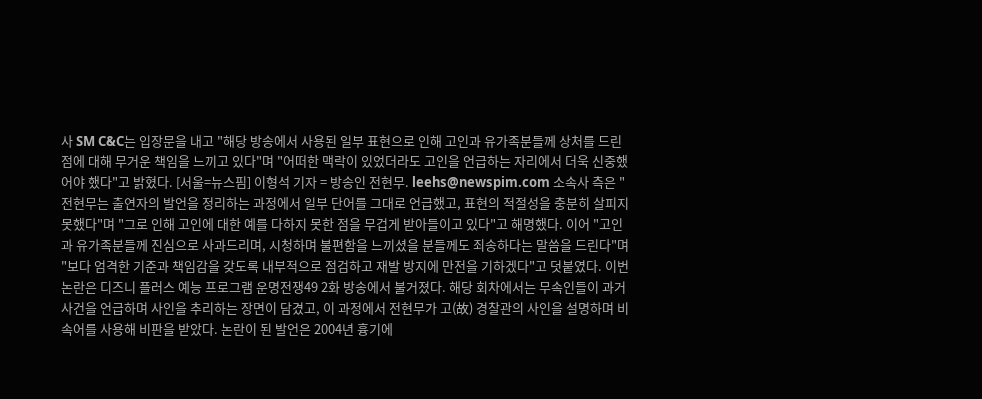사 SM C&C는 입장문을 내고 "해당 방송에서 사용된 일부 표현으로 인해 고인과 유가족분들께 상처를 드린 점에 대해 무거운 책임을 느끼고 있다"며 "어떠한 맥락이 있었더라도 고인을 언급하는 자리에서 더욱 신중했어야 했다"고 밝혔다. [서울=뉴스핌] 이형석 기자 = 방송인 전현무. leehs@newspim.com 소속사 측은 "전현무는 출연자의 발언을 정리하는 과정에서 일부 단어를 그대로 언급했고, 표현의 적절성을 충분히 살피지 못했다"며 "그로 인해 고인에 대한 예를 다하지 못한 점을 무겁게 받아들이고 있다"고 해명했다. 이어 "고인과 유가족분들께 진심으로 사과드리며, 시청하며 불편함을 느끼셨을 분들께도 죄송하다는 말씀을 드린다"며 "보다 엄격한 기준과 책임감을 갖도록 내부적으로 점검하고 재발 방지에 만전을 기하겠다"고 덧붙였다. 이번 논란은 디즈니 플러스 예능 프로그램 운명전쟁49 2화 방송에서 불거졌다. 해당 회차에서는 무속인들이 과거 사건을 언급하며 사인을 추리하는 장면이 담겼고, 이 과정에서 전현무가 고(故) 경찰관의 사인을 설명하며 비속어를 사용해 비판을 받았다. 논란이 된 발언은 2004년 흉기에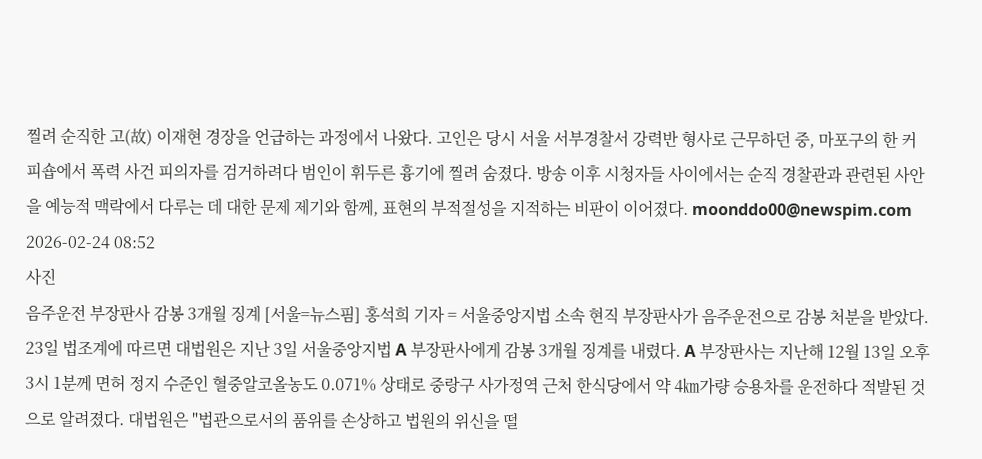찔려 순직한 고(故) 이재현 경장을 언급하는 과정에서 나왔다. 고인은 당시 서울 서부경찰서 강력반 형사로 근무하던 중, 마포구의 한 커피숍에서 폭력 사건 피의자를 검거하려다 범인이 휘두른 흉기에 찔려 숨졌다. 방송 이후 시청자들 사이에서는 순직 경찰관과 관련된 사안을 예능적 맥락에서 다루는 데 대한 문제 제기와 함께, 표현의 부적절성을 지적하는 비판이 이어졌다. moonddo00@newspim.com 2026-02-24 08:52
사진
음주운전 부장판사 감봉 3개월 징계 [서울=뉴스핌] 홍석희 기자 = 서울중앙지법 소속 현직 부장판사가 음주운전으로 감봉 처분을 받았다. 23일 법조계에 따르면 대법원은 지난 3일 서울중앙지법 A 부장판사에게 감봉 3개월 징계를 내렸다. A 부장판사는 지난해 12월 13일 오후 3시 1분께 면허 정지 수준인 혈중알코올농도 0.071% 상태로 중랑구 사가정역 근처 한식당에서 약 4㎞가량 승용차를 운전하다 적발된 것으로 알려졌다. 대법원은 "법관으로서의 품위를 손상하고 법원의 위신을 떨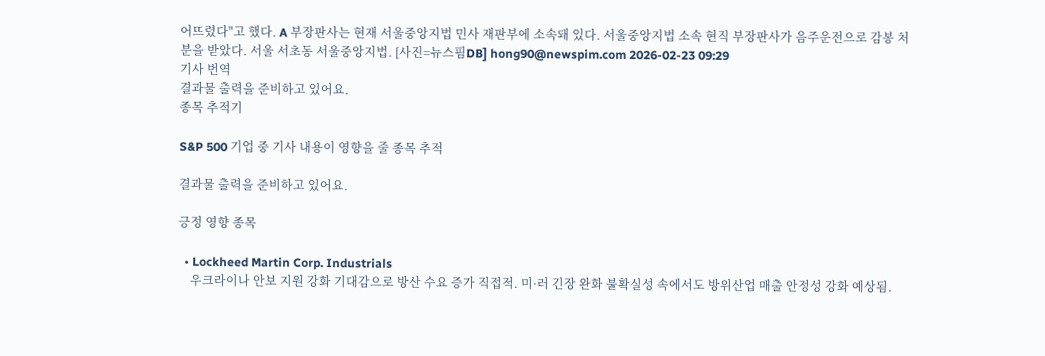어뜨렸다"고 했다. A 부장판사는 현재 서울중앙지법 민사 재판부에 소속돼 있다. 서울중앙지법 소속 현직 부장판사가 음주운전으로 감봉 처분을 받았다. 서울 서초동 서울중앙지법. [사진=뉴스핌DB] hong90@newspim.com 2026-02-23 09:29
기사 번역
결과물 출력을 준비하고 있어요.
종목 추적기

S&P 500 기업 중 기사 내용이 영향을 줄 종목 추적

결과물 출력을 준비하고 있어요.

긍정 영향 종목

  • Lockheed Martin Corp. Industrials
    우크라이나 안보 지원 강화 기대감으로 방산 수요 증가 직접적. 미·러 긴장 완화 불확실성 속에서도 방위산업 매출 안정성 강화 예상됨.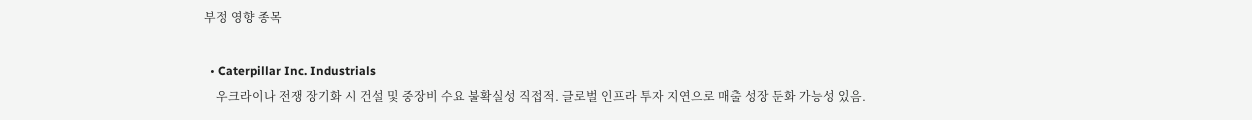부정 영향 종목

  • Caterpillar Inc. Industrials
    우크라이나 전쟁 장기화 시 건설 및 중장비 수요 불확실성 직접적. 글로벌 인프라 투자 지연으로 매출 성장 둔화 가능성 있음.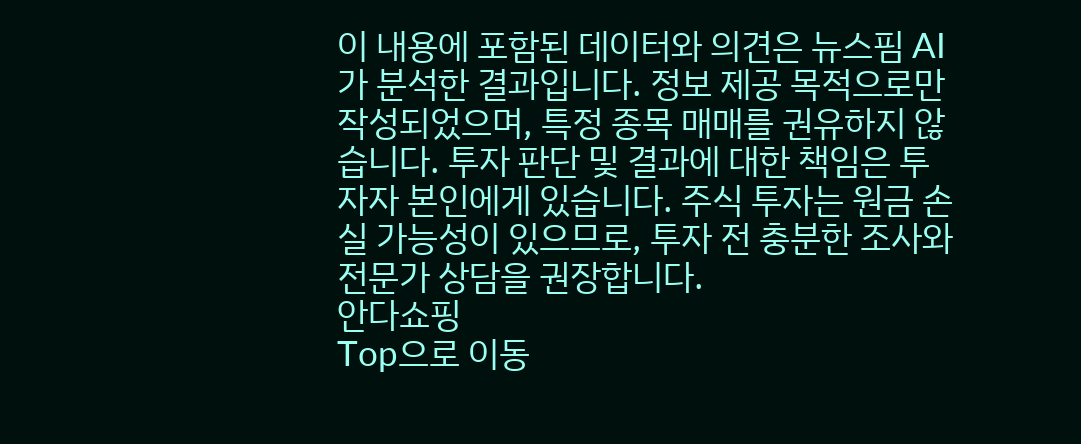이 내용에 포함된 데이터와 의견은 뉴스핌 AI가 분석한 결과입니다. 정보 제공 목적으로만 작성되었으며, 특정 종목 매매를 권유하지 않습니다. 투자 판단 및 결과에 대한 책임은 투자자 본인에게 있습니다. 주식 투자는 원금 손실 가능성이 있으므로, 투자 전 충분한 조사와 전문가 상담을 권장합니다.
안다쇼핑
Top으로 이동